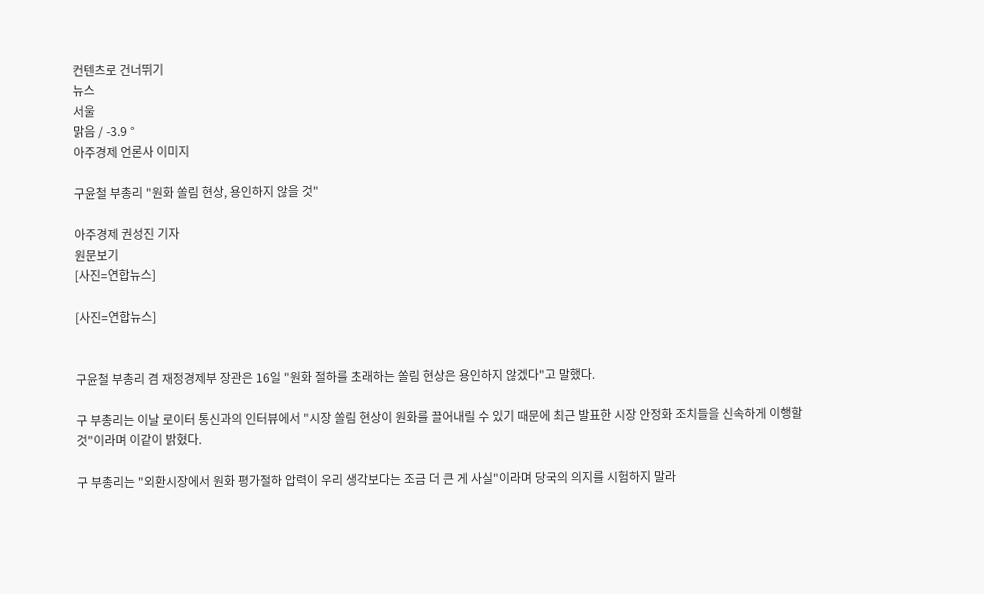컨텐츠로 건너뛰기
뉴스
서울
맑음 / -3.9 °
아주경제 언론사 이미지

구윤철 부총리 "원화 쏠림 현상, 용인하지 않을 것"

아주경제 권성진 기자
원문보기
[사진=연합뉴스]

[사진=연합뉴스]


구윤철 부총리 겸 재정경제부 장관은 16일 "원화 절하를 초래하는 쏠림 현상은 용인하지 않겠다"고 말했다.

구 부총리는 이날 로이터 통신과의 인터뷰에서 "시장 쏠림 현상이 원화를 끌어내릴 수 있기 때문에 최근 발표한 시장 안정화 조치들을 신속하게 이행할 것"이라며 이같이 밝혔다.

구 부총리는 "외환시장에서 원화 평가절하 압력이 우리 생각보다는 조금 더 큰 게 사실"이라며 당국의 의지를 시험하지 말라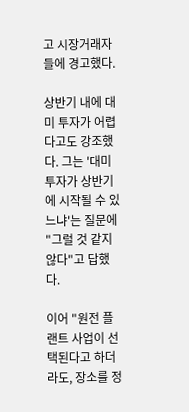고 시장거래자들에 경고했다.

상반기 내에 대미 투자가 어렵다고도 강조했다. 그는 '대미 투자가 상반기에 시작될 수 있느냐'는 질문에 "그럴 것 같지 않다"고 답했다.

이어 "원전 플랜트 사업이 선택된다고 하더라도, 장소를 정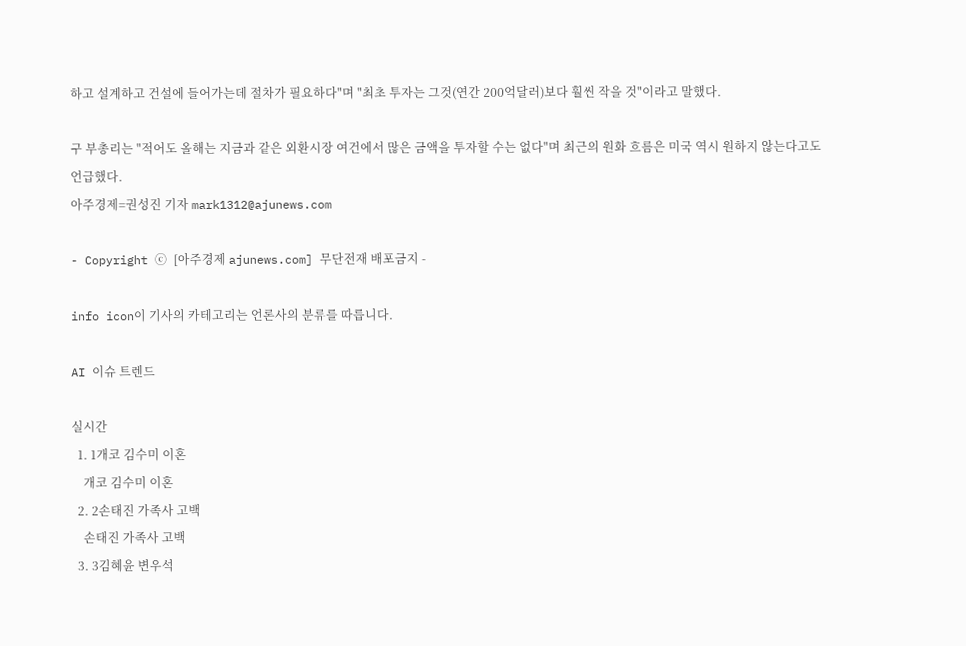하고 설계하고 건설에 들어가는데 절차가 필요하다"며 "최초 투자는 그것(연간 200억달러)보다 훨씬 작을 것"이라고 말했다.

구 부총리는 "적어도 올해는 지금과 같은 외환시장 여건에서 많은 금액을 투자할 수는 없다"며 최근의 원화 흐름은 미국 역시 원하지 않는다고도 언급했다.
아주경제=권성진 기자 mark1312@ajunews.com

- Copyright ⓒ [아주경제 ajunews.com] 무단전재 배포금지 -

info icon이 기사의 카테고리는 언론사의 분류를 따릅니다.

AI 이슈 트렌드

실시간
  1. 1개코 김수미 이혼
    개코 김수미 이혼
  2. 2손태진 가족사 고백
    손태진 가족사 고백
  3. 3김혜윤 변우석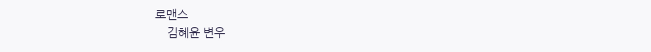로맨스
    김혜윤 변우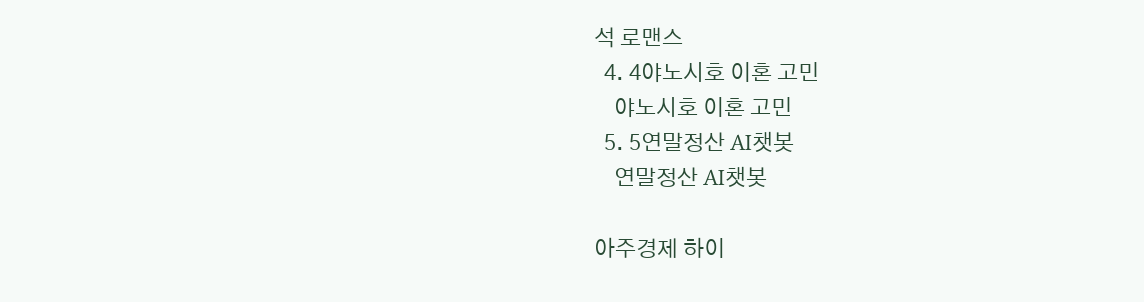석 로맨스
  4. 4야노시호 이혼 고민
    야노시호 이혼 고민
  5. 5연말정산 AI챗봇
    연말정산 AI챗봇

아주경제 하이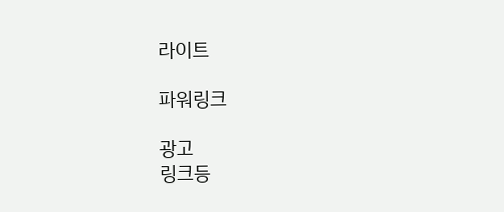라이트

파워링크

광고
링크등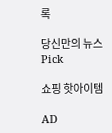록

당신만의 뉴스 Pick

쇼핑 핫아이템

AD